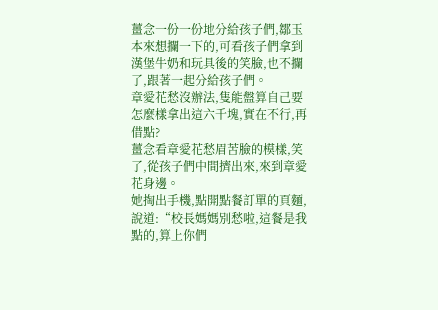薑念一份一份地分給孩子們,鄒玉本來想攔一下的,可看孩子們拿到漢堡牛奶和玩具後的笑臉,也不攔了,跟著一起分給孩子們。
章愛花愁沒辦法,隻能盤算自己要怎麼樣拿出這六千塊,實在不行,再借點?
薑念看章愛花愁眉苦臉的模樣,笑了,從孩子們中間擠出來,來到章愛花身邊。
她掏出手機,點開點餐訂單的頁麵,說道:“校長媽媽別愁啦,這餐是我點的,算上你們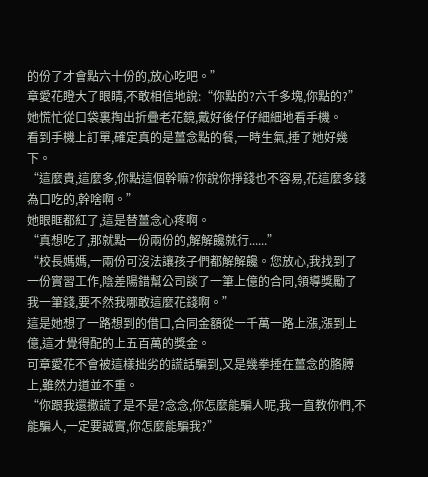的份了才會點六十份的,放心吃吧。”
章愛花瞪大了眼睛,不敢相信地說:“你點的?六千多塊,你點的?”
她慌忙從口袋裏掏出折疊老花鏡,戴好後仔仔細細地看手機。
看到手機上訂單,確定真的是薑念點的餐,一時生氣,捶了她好幾下。
“這麼貴,這麼多,你點這個幹嘛?你說你掙錢也不容易,花這麼多錢為口吃的,幹啥啊。”
她眼眶都紅了,這是替薑念心疼啊。
“真想吃了,那就點一份兩份的,解解饞就行......”
“校長媽媽,一兩份可沒法讓孩子們都解解饞。您放心,我找到了一份實習工作,陰差陽錯幫公司談了一筆上億的合同,領導獎勵了我一筆錢,要不然我哪敢這麼花錢啊。”
這是她想了一路想到的借口,合同金額從一千萬一路上漲,漲到上億,這才覺得配的上五百萬的獎金。
可章愛花不會被這樣拙劣的謊話騙到,又是幾拳捶在薑念的胳膊上,雖然力道並不重。
“你跟我還撒謊了是不是?念念,你怎麼能騙人呢,我一直教你們,不能騙人,一定要誠實,你怎麼能騙我?”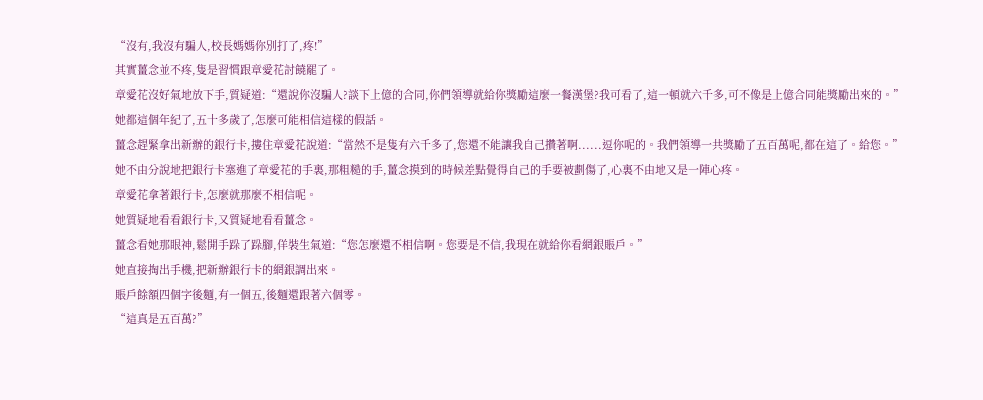“沒有,我沒有騙人,校長媽媽你別打了,疼!”
其實薑念並不疼,隻是習慣跟章愛花討饒罷了。
章愛花沒好氣地放下手,質疑道:“還說你沒騙人?談下上億的合同,你們領導就給你獎勵這麼一餐漢堡?我可看了,這一頓就六千多,可不像是上億合同能獎勵出來的。”
她都這個年紀了,五十多歲了,怎麼可能相信這樣的假話。
薑念趕緊拿出新辦的銀行卡,摟住章愛花說道:“當然不是隻有六千多了,您還不能讓我自己攢著啊......逗你呢的。我們領導一共獎勵了五百萬呢,都在這了。給您。”
她不由分說地把銀行卡塞進了章愛花的手裏,那粗糙的手,薑念摸到的時候差點覺得自己的手要被劃傷了,心裏不由地又是一陣心疼。
章愛花拿著銀行卡,怎麼就那麼不相信呢。
她質疑地看看銀行卡,又質疑地看看薑念。
薑念看她那眼神,鬆開手跺了跺腳,佯裝生氣道:“您怎麼還不相信啊。您要是不信,我現在就給你看網銀賬戶。”
她直接掏出手機,把新辦銀行卡的網銀調出來。
賬戶餘額四個字後麵,有一個五,後麵還跟著六個零。
“這真是五百萬?”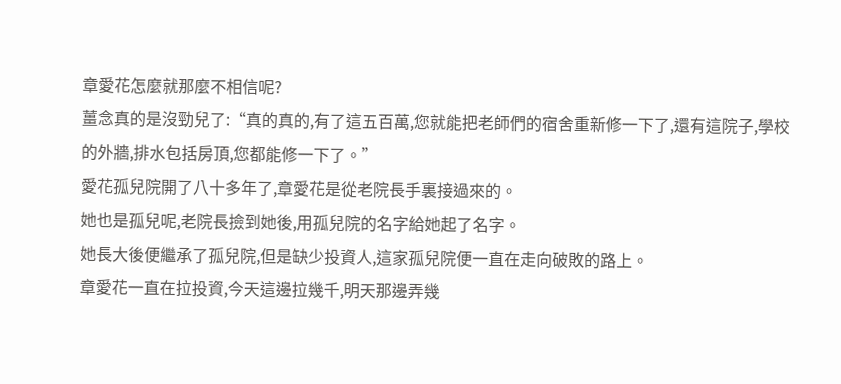章愛花怎麼就那麼不相信呢?
薑念真的是沒勁兒了:“真的真的,有了這五百萬,您就能把老師們的宿舍重新修一下了,還有這院子,學校的外牆,排水包括房頂,您都能修一下了。”
愛花孤兒院開了八十多年了,章愛花是從老院長手裏接過來的。
她也是孤兒呢,老院長撿到她後,用孤兒院的名字給她起了名字。
她長大後便繼承了孤兒院,但是缺少投資人,這家孤兒院便一直在走向破敗的路上。
章愛花一直在拉投資,今天這邊拉幾千,明天那邊弄幾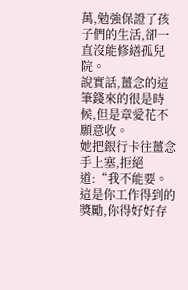萬,勉強保證了孩子們的生活,卻一直沒能修繕孤兒院。
說實話,薑念的這筆錢來的很是時候,但是章愛花不願意收。
她把銀行卡往薑念手上塞,拒絕道:“我不能要。這是你工作得到的獎勵,你得好好存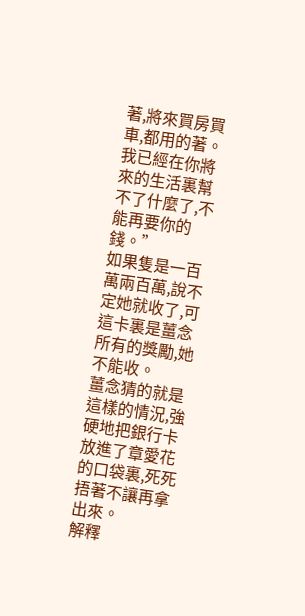著,將來買房買車,都用的著。我已經在你將來的生活裏幫不了什麼了,不能再要你的錢。”
如果隻是一百萬兩百萬,說不定她就收了,可這卡裏是薑念所有的獎勵,她不能收。
薑念猜的就是這樣的情況,強硬地把銀行卡放進了章愛花的口袋裏,死死捂著不讓再拿出來。
解釋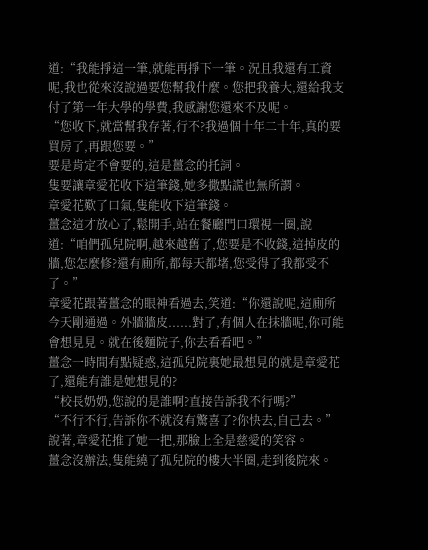道:“我能掙這一筆,就能再掙下一筆。況且我還有工資呢,我也從來沒說過要您幫我什麼。您把我養大,還給我支付了第一年大學的學費,我感謝您還來不及呢。
“您收下,就當幫我存著,行不?我過個十年二十年,真的要買房了,再跟您要。”
要是肯定不會要的,這是薑念的托詞。
隻要讓章愛花收下這筆錢,她多撒點謊也無所謂。
章愛花歎了口氣,隻能收下這筆錢。
薑念這才放心了,鬆開手,站在餐廳門口環視一圈,說道:“咱們孤兒院啊,越來越舊了,您要是不收錢,這掉皮的牆,您怎麼修?還有廁所,都每天都堵,您受得了我都受不了。”
章愛花跟著薑念的眼神看過去,笑道:“你還說呢,這廁所今天剛通過。外牆牆皮......對了,有個人在抹牆呢,你可能會想見見。就在後麵院子,你去看看吧。”
薑念一時間有點疑惑,這孤兒院裏她最想見的就是章愛花了,還能有誰是她想見的?
“校長奶奶,您說的是誰啊?直接告訴我不行嗎?”
“不行不行,告訴你不就沒有驚喜了?你快去,自己去。”
說著,章愛花推了她一把,那臉上全是慈愛的笑容。
薑念沒辦法,隻能繞了孤兒院的樓大半圈,走到後院來。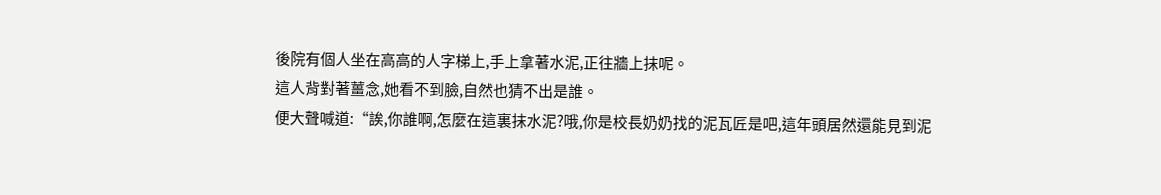後院有個人坐在高高的人字梯上,手上拿著水泥,正往牆上抹呢。
這人背對著薑念,她看不到臉,自然也猜不出是誰。
便大聲喊道:“誒,你誰啊,怎麼在這裏抹水泥?哦,你是校長奶奶找的泥瓦匠是吧,這年頭居然還能見到泥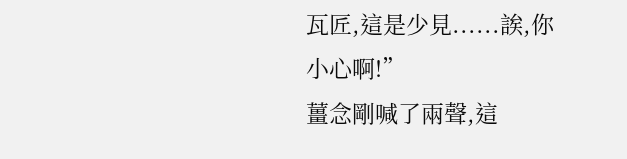瓦匠,這是少見......誒,你小心啊!”
薑念剛喊了兩聲,這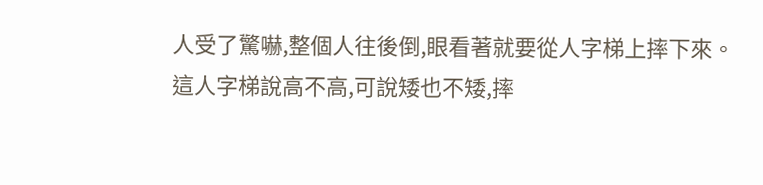人受了驚嚇,整個人往後倒,眼看著就要從人字梯上摔下來。
這人字梯說高不高,可說矮也不矮,摔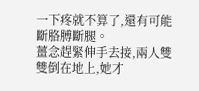一下疼就不算了,還有可能斷胳膊斷腿。
薑念趕緊伸手去接,兩人雙雙倒在地上,她才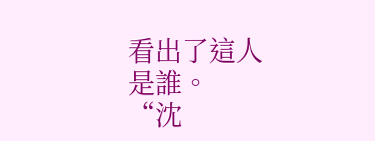看出了這人是誰。
“沈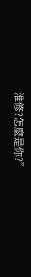淮修?怎麼是你?”